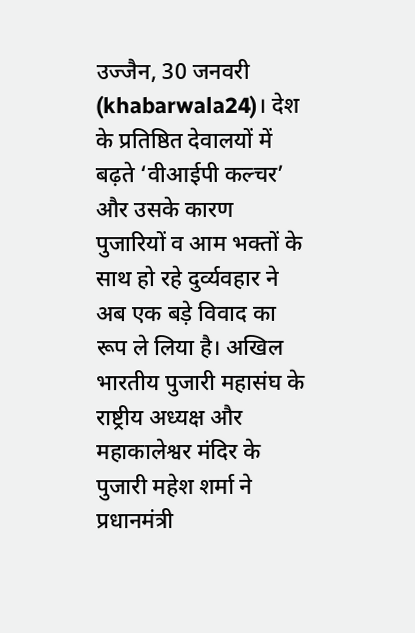उज्जैन, 30 जनवरी (khabarwala24)। देश के प्रतिष्ठित देवालयों में बढ़ते ‘वीआईपी कल्चर’ और उसके कारण पुजारियों व आम भक्तों के साथ हो रहे दुर्व्यवहार ने अब एक बड़े विवाद का रूप ले लिया है। अखिल भारतीय पुजारी महासंघ के राष्ट्रीय अध्यक्ष और महाकालेश्वर मंदिर के पुजारी महेश शर्मा ने प्रधानमंत्री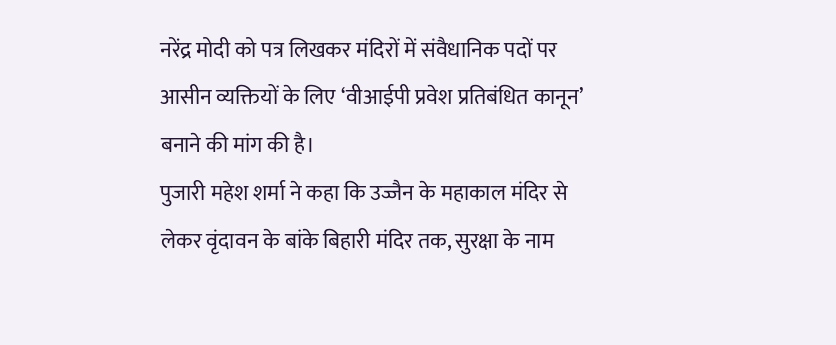नरेंद्र मोदी को पत्र लिखकर मंदिरों में संवैधानिक पदों पर आसीन व्यक्तियों के लिए ‘वीआईपी प्रवेश प्रतिबंधित कानून’ बनाने की मांग की है।
पुजारी महेश शर्मा ने कहा कि उज्जैन के महाकाल मंदिर से लेकर वृंदावन के बांके बिहारी मंदिर तक, सुरक्षा के नाम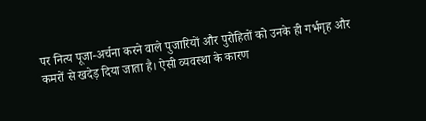पर नित्य पूजा-अर्चना करने वाले पुजारियों और पुरोहितों को उनके ही गर्भगृह और कमरों से खदेड़ दिया जाता है। ऐसी व्यवस्था के कारण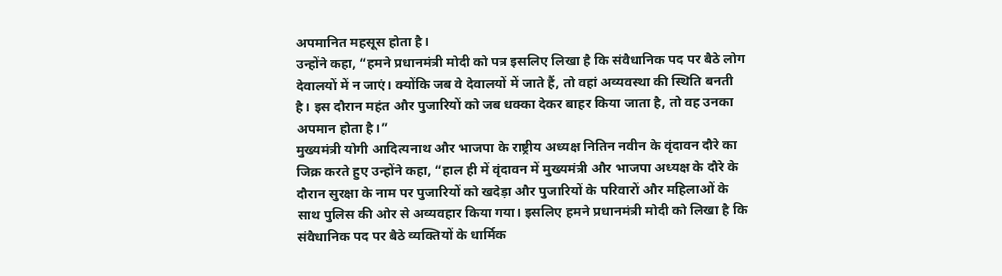अपमानित महसूस होता है।
उन्होंने कहा, “हमने प्रधानमंत्री मोदी को पत्र इसलिए लिखा है कि संवैधानिक पद पर बैठे लोग देवालयों में न जाएं। क्योंकि जब वे देवालयों में जाते हैं, तो वहां अव्यवस्था की स्थिति बनती है। इस दौरान महंत और पुजारियों को जब धक्का देकर बाहर किया जाता है, तो वह उनका अपमान होता है।”
मुख्यमंत्री योगी आदित्यनाथ और भाजपा के राष्ट्रीय अध्यक्ष नितिन नवीन के वृंदावन दौरे का जिक्र करते हुए उन्होंने कहा, “हाल ही में वृंदावन में मुख्यमंत्री और भाजपा अध्यक्ष के दौरे के दौरान सुरक्षा के नाम पर पुजारियों को खदेड़ा और पुजारियों के परिवारों और महिलाओं के साथ पुलिस की ओर से अव्यवहार किया गया। इसलिए हमने प्रधानमंत्री मोदी को लिखा है कि संवैधानिक पद पर बैठे व्यक्तियों के धार्मिक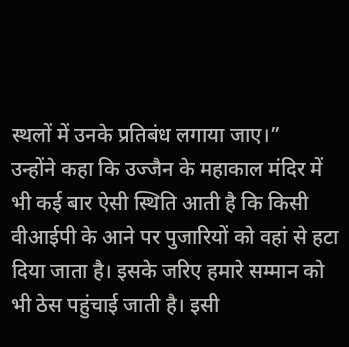स्थलों में उनके प्रतिबंध लगाया जाए।”
उन्होंने कहा कि उज्जैन के महाकाल मंदिर में भी कई बार ऐसी स्थिति आती है कि किसी वीआईपी के आने पर पुजारियों को वहां से हटा दिया जाता है। इसके जरिए हमारे सम्मान को भी ठेस पहुंचाई जाती है। इसी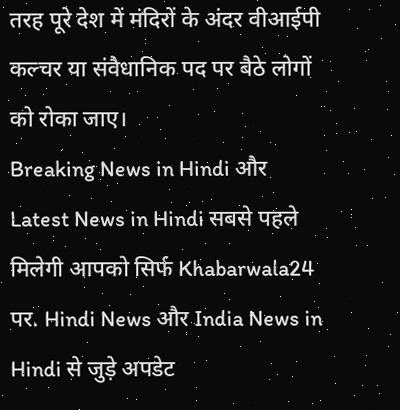तरह पूरे देश में मंदिरों के अंदर वीआईपी कल्चर या संवैधानिक पद पर बैठे लोगों को रोका जाए।
Breaking News in Hindi और Latest News in Hindi सबसे पहले मिलेगी आपको सिर्फ Khabarwala24 पर. Hindi News और India News in Hindi से जुड़े अपडेट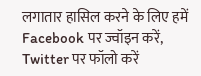लगातार हासिल करने के लिए हमें Facebook पर ज्वॉइन करें, Twitter पर फॉलो करें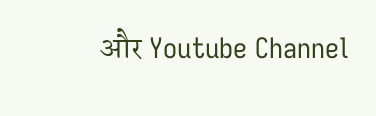और Youtube Channel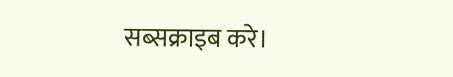सब्सक्राइब करे।